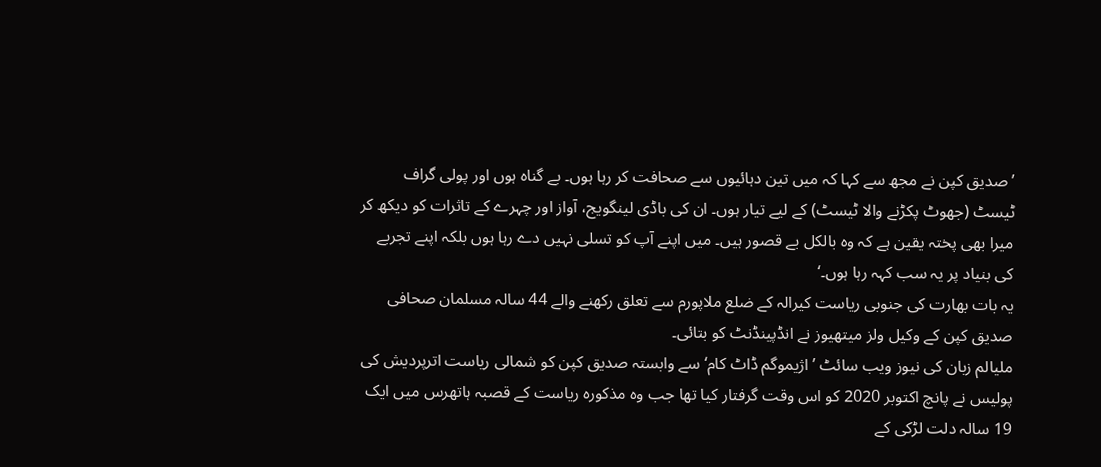’صدیق کپن نے مجھ سے کہا کہ میں تین دہائیوں سے صحافت کر رہا ہوں۔ بے گناہ ہوں اور پولی گراف ٹیسٹ (جھوٹ پکڑنے والا ٹیسٹ) کے لیے تیار ہوں۔ ان کی باڈی لینگویج، آواز اور چہرے کے تاثرات کو دیکھ کر میرا بھی پختہ یقین ہے کہ وہ بالکل بے قصور ہیں۔ میں اپنے آپ کو تسلی نہیں دے رہا ہوں بلکہ اپنے تجربے کی بنیاد پر یہ سب کہہ رہا ہوں۔‘
یہ بات بھارت کی جنوبی ریاست کیرالہ کے ضلع ملاپورم سے تعلق رکھنے والے 44 سالہ مسلمان صحافی صدیق کپن کے وکیل ولز میتھیوز نے انڈپینڈنٹ کو بتائی۔
ملیالم زبان کی نیوز ویب سائٹ ’اژیموگم ڈاٹ کام‘ سے وابستہ صدیق کپن کو شمالی ریاست اترپردیش کی پولیس نے پانچ اکتوبر 2020 کو اس وقت گرفتار کیا تھا جب وہ مذکورہ ریاست کے قصبہ ہاتھرس میں ایک 19 سالہ دلت لڑکی کے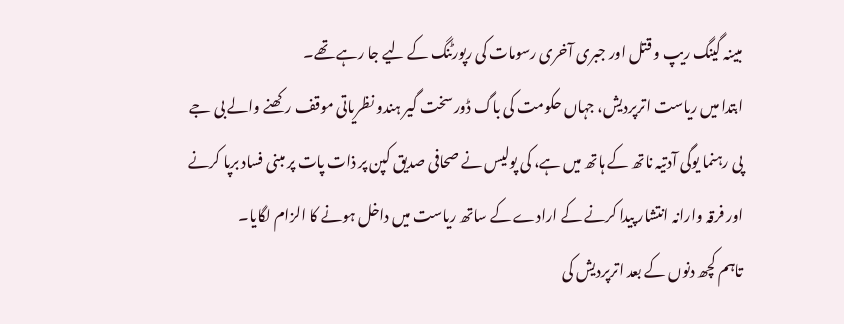مبینہ گینگ ریپ و قتل اور جبری آخری رسومات کی رپورٹنگ کے لیے جا رہے تھے۔
ابتدا میں ریاست اترپردیش، جہاں حکومت کی باگ ڈور سخت گیر ہندو نظریاتی موقف رکھنے والے بی جے پی رہنما یوگی آدتیہ ناتھ کے ہاتھ میں ہے، کی پولیس نے صحافی صدیق کپن پر ذات پات پر مبنی فساد برپا کرنے اور فرقہ وارانہ انتشار پیدا کرنے کے ارادے کے ساتھ ریاست میں داخل ہونے کا الزام لگایا۔
تاہم کچھ دنوں کے بعد اترپردیش کی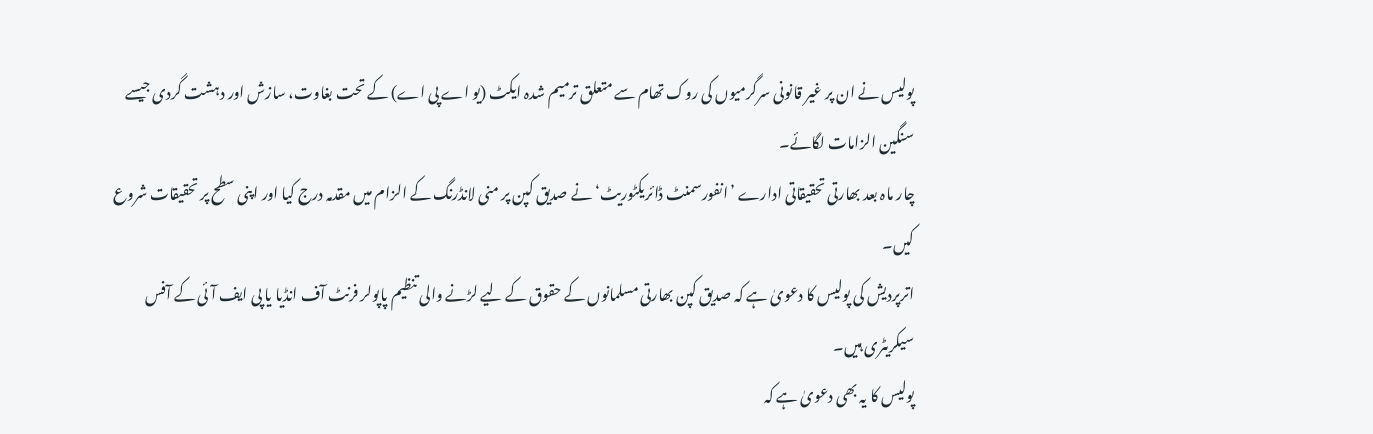پولیس نے ان پر غیر قانونی سرگرمیوں کی روک تھام سے متعلق ترمیم شدہ ایکٹ (یو اے پی اے) کے تحت بغاوت، سازش اور دہشت گردی جیسے سنگین الزامات لگائے۔
چار ماہ بعد بھارتی تحقیقاتی ادارے ’انفورسمنٹ ڈائریکٹوریٹ‘ نے صدیق کپن پر منی لانڈرنگ کے الزام میں مقدمہ درج کیا اور اپنی سطح پر تحقیقات شروع کیں۔
اترپردیش کی پولیس کا دعویٰ ہے کہ صدیق کپن بھارتی مسلمانوں کے حقوق کے لیے لڑنے والی تنظیم پاپولر فرنٹ آف انڈیا یا پی ایف آئی کے آفس سیکریٹری ہیں۔
پولیس کا یہ بھی دعویٰ ہے کہ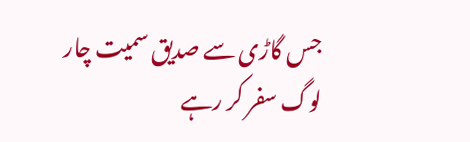جس گاڑی سے صدیق سمیت چار لوگ سفر کر رہے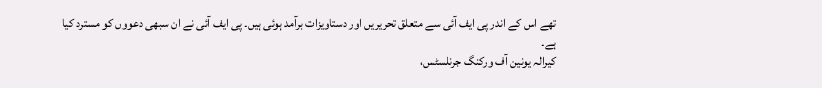تھے اس کے اندر پی ایف آئی سے متعلق تحریریں اور دستاویزات برآمد ہوئی ہیں۔ پی ایف آئی نے ان سبھی دعووں کو مسترد کیا ہے۔
کیرالہ یونین آف ورکنگ جرنلسٹس،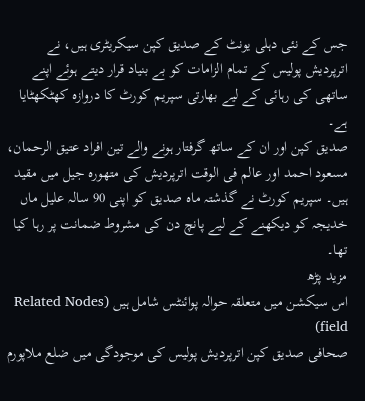جس کے نئی دہلی یونٹ کے صدیق کپن سیکریٹری ہیں، نے اترپردیش پولیس کے تمام الزامات کو بے بنیاد قرار دیتے ہوئے اپنے ساتھی کی رہائی کے لیے بھارتی سپریم کورٹ کا دروازہ کھٹکھٹایا ہے۔
صدیق کپن اور ان کے ساتھ گرفتار ہونے والے تین افراد عتیق الرحمان، مسعود احمد اور عالم فی الوقت اترپردیش کی متھورہ جیل میں مقید ہیں۔ سپریم کورٹ نے گذشتہ ماہ صدیق کو اپنی 90 سالہ علیل ماں خدیجہ کو دیکھنے کے لیے پانچ دن کی مشروط ضمانت پر رہا کیا تھا۔
مزید پڑھ
اس سیکشن میں متعلقہ حوالہ پوائنٹس شامل ہیں (Related Nodes field)
صحافی صدیق کپن اترپردیش پولیس کی موجودگی میں ضلع ملاپورم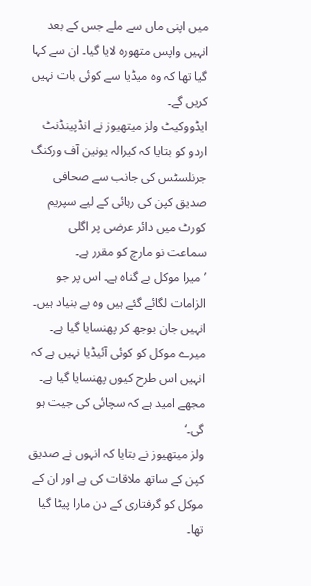میں اپنی ماں سے ملے جس کے بعد انہیں واپس متھورہ لایا گیا۔ ان سے کہا گیا تھا کہ وہ میڈیا سے کوئی بات نہیں کریں گے۔
ایڈووکیٹ ولز میتھیوز نے انڈپینڈنٹ اردو کو بتایا کہ کیرالہ یونین آف ورکنگ جرنلسٹس کی جانب سے صحافی صدیق کپن کی رہائی کے لیے سپریم کورٹ میں دائر عرضی پر اگلی سماعت نو مارچ کو مقرر ہے۔
’میرا موکل بے گناہ ہے۔ اس پر جو الزامات لگائے گئے ہیں وہ بے بنیاد ہیں۔ انہیں جان بوجھ کر پھنسایا گیا ہے۔ میرے موکل کو کوئی آئیڈیا نہیں ہے کہ انہیں اس طرح کیوں پھنسایا گیا ہے۔ مجھے امید ہے کہ سچائی کی جیت ہو گی۔‘
ولز میتھیوز نے بتایا کہ انہوں نے صدیق کپن کے ساتھ ملاقات کی ہے اور ان کے موکل کو گرفتاری کے دن مارا پیٹا گیا تھا۔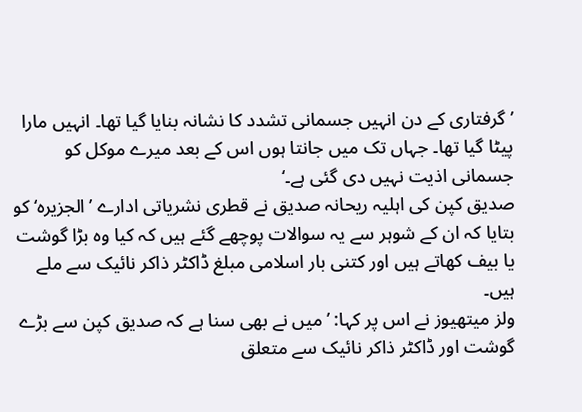’گرفتاری کے دن انہیں جسمانی تشدد کا نشانہ بنایا گیا تھا۔ انہیں مارا پیٹا گیا تھا۔ جہاں تک میں جانتا ہوں اس کے بعد میرے موکل کو جسمانی اذیت نہیں دی گئی ہے۔‘
صدیق کپن کی اہلیہ ریحانہ صدیق نے قطری نشریاتی ادارے ’الجزیرہ‘ کو بتایا کہ ان کے شوہر سے یہ سوالات پوچھے گئے ہیں کہ کیا وہ بڑا گوشت یا بیف کھاتے ہیں اور کتنی بار اسلامی مبلغ ڈاکٹر ذاکر نائیک سے ملے ہیں۔
ولز میتھیوز نے اس پر کہا: ’میں نے بھی سنا ہے کہ صدیق کپن سے بڑے گوشت اور ڈاکٹر ذاکر نائیک سے متعلق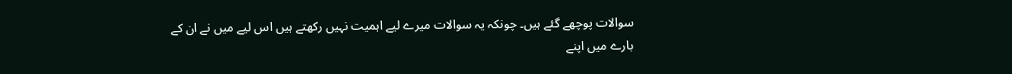سوالات پوچھے گئے ہیں۔ چونکہ یہ سوالات میرے لیے اہمیت نہیں رکھتے ہیں اس لیے میں نے ان کے بارے میں اپنے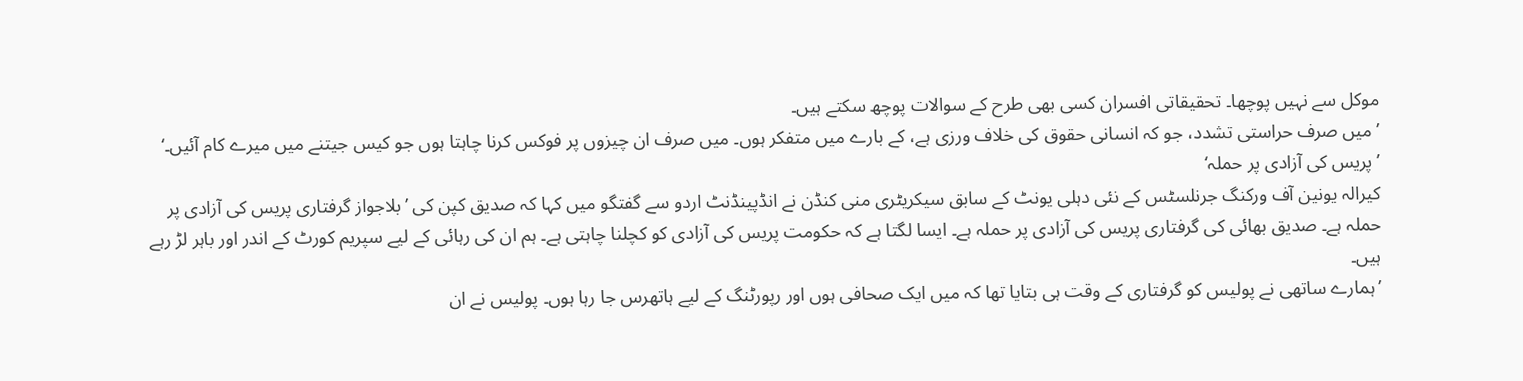موکل سے نہیں پوچھا۔ تحقیقاتی افسران کسی بھی طرح کے سوالات پوچھ سکتے ہیں۔
’میں صرف حراستی تشدد، جو کہ انسانی حقوق کی خلاف ورزی ہے، کے بارے میں متفکر ہوں۔ میں صرف ان چیزوں پر فوکس کرنا چاہتا ہوں جو کیس جیتنے میں میرے کام آئیں۔‘
’پریس کی آزادی پر حملہ‘
کیرالہ یونین آف ورکنگ جرنلسٹس کے نئی دہلی یونٹ کے سابق سیکریٹری منی کنڈن نے انڈپینڈنٹ اردو سے گفتگو میں کہا کہ صدیق کپن کی ’بلاجواز گرفتاری پریس کی آزادی پر حملہ ہے۔ صدیق بھائی کی گرفتاری پریس کی آزادی پر حملہ ہے۔ ایسا لگتا ہے کہ حکومت پریس کی آزادی کو کچلنا چاہتی ہے۔ ہم ان کی رہائی کے لیے سپریم کورٹ کے اندر اور باہر لڑ رہے ہیں۔
’ہمارے ساتھی نے پولیس کو گرفتاری کے وقت ہی بتایا تھا کہ میں ایک صحافی ہوں اور رپورٹنگ کے لیے ہاتھرس جا رہا ہوں۔ پولیس نے ان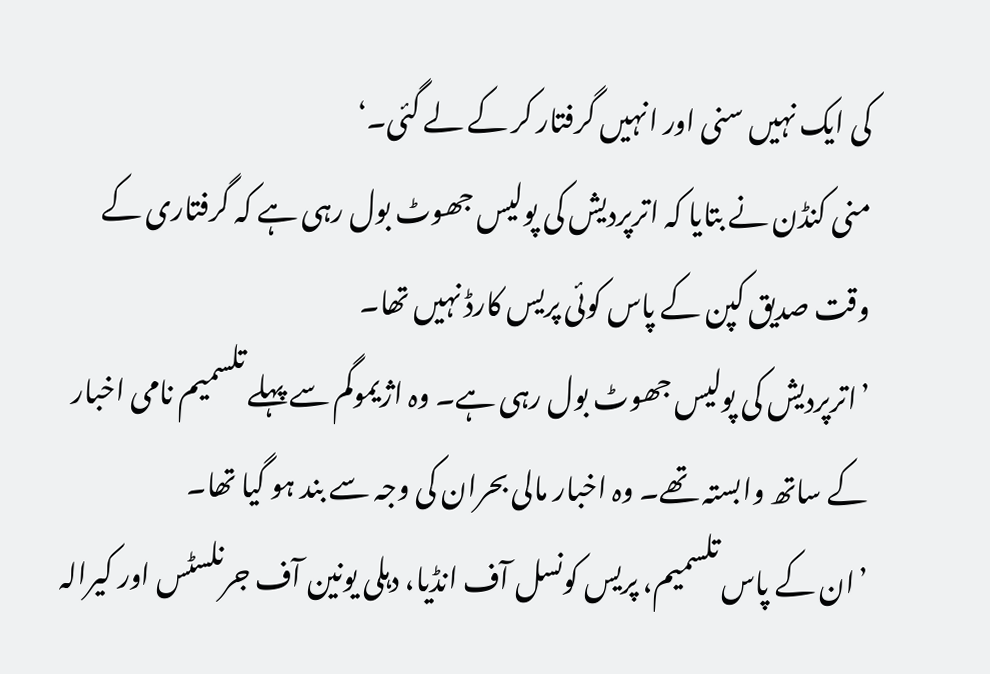کی ایک نہیں سنی اور انہیں گرفتار کر کے لے گئی۔‘
منی کنڈن نے بتایا کہ اترپردیش کی پولیس جھوٹ بول رہی ہے کہ گرفتاری کے وقت صدیق کپن کے پاس کوئی پریس کارڈ نہیں تھا۔
’اترپردیش کی پولیس جھوٹ بول رہی ہے۔ وہ اژیموگم سے پہلے تلسمیم نامی اخبار کے ساتھ وابستہ تھے۔ وہ اخبار مالی بحران کی وجہ سے بند ہو گیا تھا۔
’ان کے پاس تلسمیم، پریس کونسل آف انڈیا، دہلی یونین آف جرنلسٹس اور کیرالہ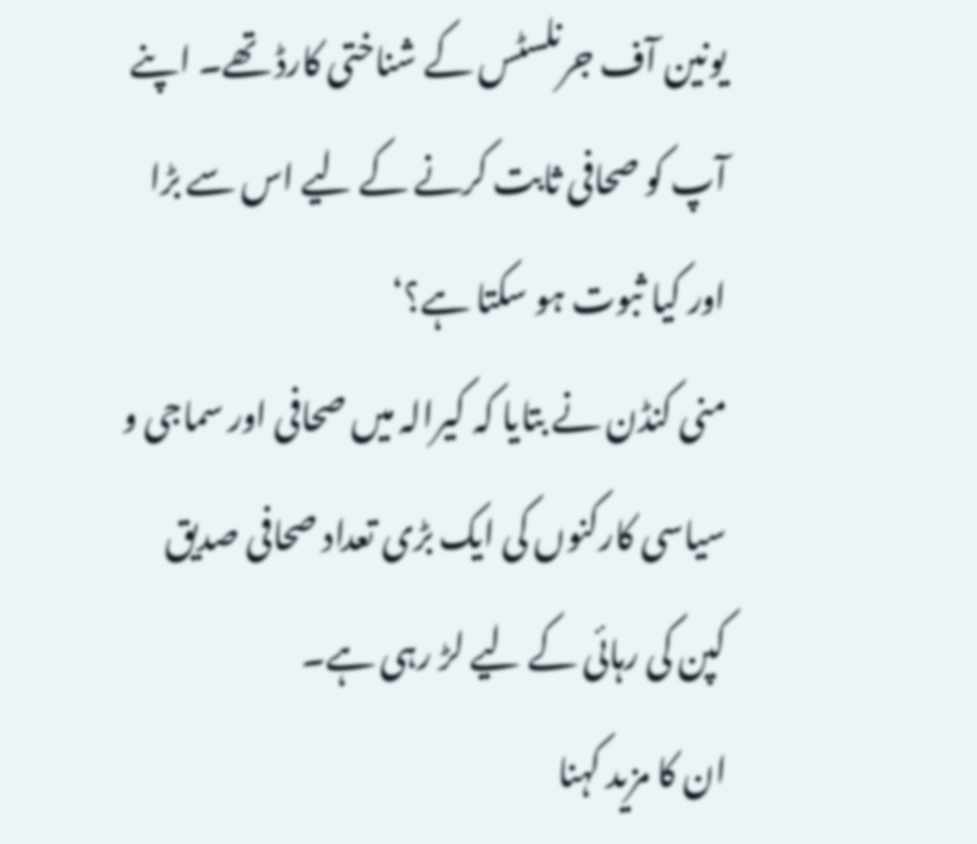یونین آف جرنلسٹس کے شناختی کارڈ تھے۔ اپنے آپ کو صحافی ثابت کرنے کے لیے اس سے بڑا اور کیا ثبوت ہو سکتا ہے؟‘
منی کنڈن نے بتایا کہ کیرالہ میں صحافی اور سماجی و سیاسی کارکنوں کی ایک بڑی تعداد صحافی صدیق کپن کی رہائی کے لیے لڑ رہی ہے۔
ان کا مزید کہنا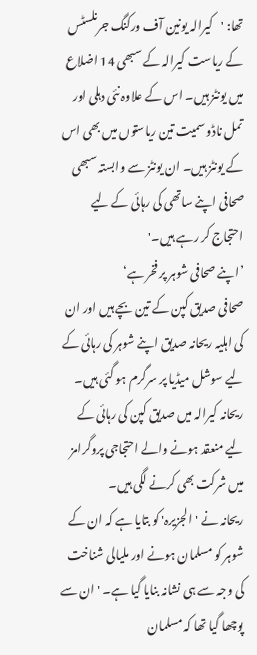تھا: 'کیرالہ یونین آف ورکنگ جرنلسٹس کے ریاست کیرالہ کے سبھی 14 اضلاع میں یونٹز ہیں۔ اس کے علاوہ نئی دہلی اور تمل ناڈو سمیت تین ریاستوں میں بھی اس کے یونٹز ہیں۔ ان یونٹز سے وابستہ سبھی صحافی اپنے ساتھی کی رہائی کے لیے احتجاج کر رہے ہیں۔'
’اپنے صحافی شوہر پر فخر ہے‘
صحافی صدیق کپن کے تین بچے ہیں اور ان کی اہلیہ ریحانہ صدیق اپنے شوہر کی رہائی کے لیے سوشل میڈیا پر سرگرم ہو گئی ہیں۔ ریحانہ کیرالہ میں صدیق کپن کی رہائی کے لیے منعقد ہونے والے احتجاجی پروگرامز میں شرکت بھی کرنے لگی ہیں۔
ریحانہ نے 'الجزیرہ' کو بتایا ہے کہ ان کے شوہر کو مسلمان ہونے اور ملیالی شناخت کی وجہ سے ہی نشانہ بنایا گیا ہے۔ 'ان سے پوچھا گیا تھا کہ مسلمان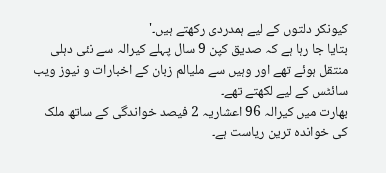کیونکر دلتوں کے لیے ہمدردی رکھتے ہیں۔'
بتایا جا رہا ہے کہ صدیق کپن 9 سال پہلے کیرالہ سے نئی دہلی منتقل ہوئے تھے اور وہیں سے ملیالم زبان کے اخبارات و نیوز ویب سائٹس کے لیے لکھتے تھے۔
بھارت میں کیرالہ 96 اعشاریہ 2 فیصد خواندگی کے ساتھ ملک کی خواندہ ترین ریاست ہے۔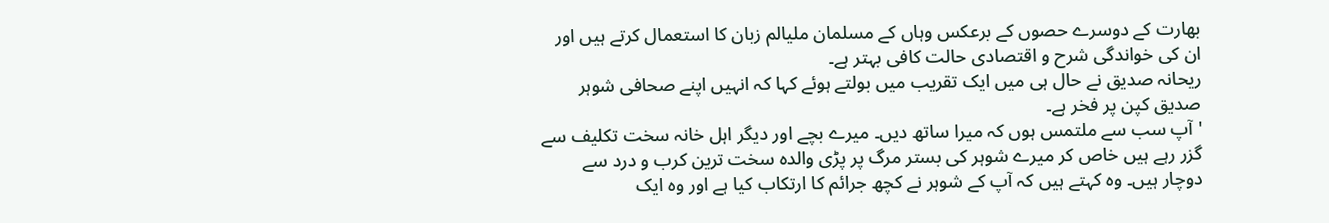بھارت کے دوسرے حصوں کے برعکس وہاں کے مسلمان ملیالم زبان کا استعمال کرتے ہیں اور ان کی خواندگی شرح و اقتصادی حالت کافی بہتر ہے۔
ریحانہ صدیق نے حال ہی میں ایک تقریب میں بولتے ہوئے کہا کہ انہیں اپنے صحافی شوہر صدیق کپن پر فخر ہے۔
'آپ سب سے ملتمس ہوں کہ میرا ساتھ دیں۔ میرے بچے اور دیگر اہل خانہ سخت تکلیف سے گزر رہے ہیں خاص کر میرے شوہر کی بستر مرگ پر پڑی والدہ سخت ترین کرب و درد سے دوچار ہیں۔ وہ کہتے ہیں کہ آپ کے شوہر نے کچھ جرائم کا ارتکاب کیا ہے اور وہ ایک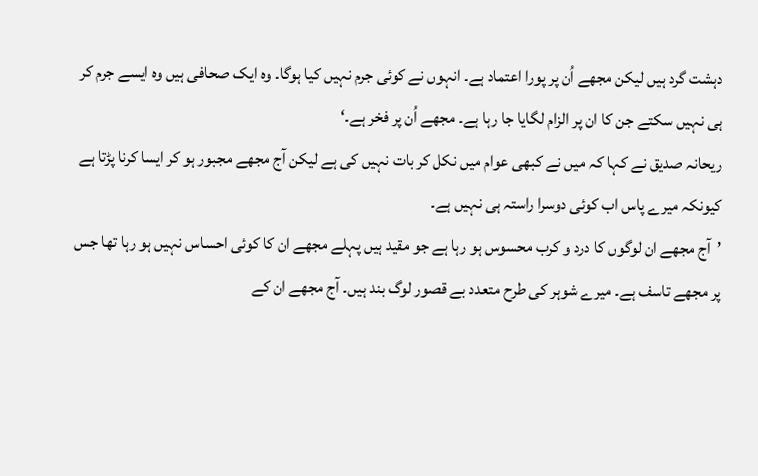دہشت گرد ہیں لیکن مجھے اُن پر پورا اعتماد ہے۔ انہوں نے کوئی جرم نہیں کیا ہوگا۔ وہ ایک صحافی ہیں وہ ایسے جرم کر ہی نہیں سکتے جن کا ان پر الزام لگایا جا رہا ہے۔ مجھے اُن پر فخر ہے۔‘
ریحانہ صدیق نے کہا کہ میں نے کبھی عوام میں نکل کر بات نہیں کی ہے لیکن آج مجھے مجبور ہو کر ایسا کرنا پڑتا ہے کیونکہ میرے پاس اب کوئی دوسرا راستہ ہی نہیں ہے۔
’آج مجھے ان لوگوں کا درد و کرب محسوس ہو رہا ہے جو مقید ہیں پہلے مجھے ان کا کوئی احساس نہیں ہو رہا تھا جس پر مجھے تاسف ہے۔ میرے شوہر کی طرح متعدد بے قصور لوگ بند ہیں۔ آج مجھے ان کے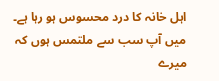اہل خانہ کا درد محسوس ہو رہا ہے۔ میں آپ سب سے ملتمس ہوں کہ میرے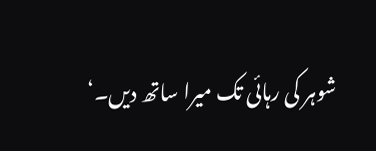شوہر کی رہائی تک میرا ساتھ دیں۔‘